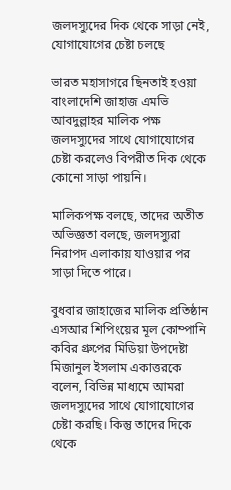জলদস্যুদের দিক থেকে সাড়া নেই, যোগাযোগের চেষ্টা চলছে

ভারত মহাসাগরে ছিনতাই হওয়া বাংলাদেশি জাহাজ এমভি আবদুল্লাহর মালিক পক্ষ জলদস্যুদের সাথে যোগাযোগের চেষ্টা করলেও বিপরীত দিক থেকে কোনো সাড়া পায়নি।

মালিকপক্ষ বলছে, তাদের অতীত অভিজ্ঞতা বলছে, জলদস্যুরা নিরাপদ এলাকায় যাওয়ার পর সাড়া দিতে পারে।

বুধবার জাহাজের মালিক প্রতিষ্ঠান এসআর শিপিংয়ের মূল কোম্পানি কবির গ্রুপের মিডিয়া উপদেষ্টা মিজানুল ইসলাম একাত্তরকে বলেন, বিভিন্ন মাধ্যমে আমরা জলদস্যুদের সাথে যোগাযোগের চেষ্টা করছি। কিন্তু তাদের দিকে থেকে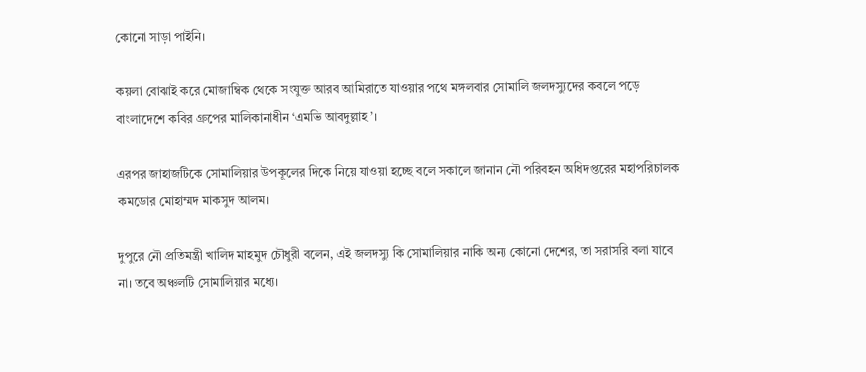কোনো সাড়া পাইনি।

কয়লা বোঝাই করে মোজাম্বিক থেকে সংযুক্ত আরব আমিরাতে যাওয়ার পথে মঙ্গলবার সোমালি জলদস্যুদের কবলে পড়ে বাংলাদেশে কবির গ্রুপের মালিকানাধীন ‘এমভি আবদুল্লাহ’।

এরপর জাহাজটিকে সোমালিয়ার উপকূলের দিকে নিয়ে যাওয়া হচ্ছে বলে সকালে জানান নৌ পরিবহন অধিদপ্তরের মহাপরিচালক কমডোর মোহাম্মদ মাকসুদ আলম।

দুপুরে নৌ প্রতিমন্ত্রী খালিদ মাহমুদ চৌধুরী বলেন, এই জলদস্যু কি সোমালিয়ার নাকি অন্য কোনো দেশের, তা সরাসরি বলা যাবে না। তবে অঞ্চলটি সোমালিয়ার মধ্যে।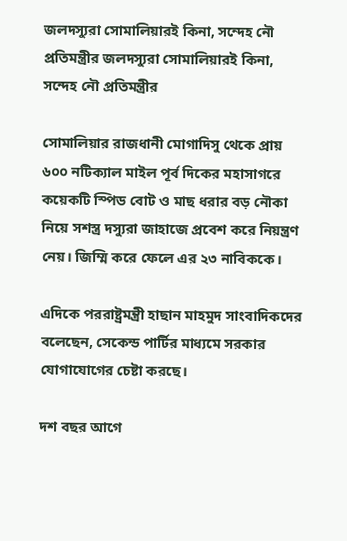জলদস্যুরা সোমালিয়ারই কিনা, সন্দেহ নৌ প্রতিমন্ত্রীর জলদস্যুরা সোমালিয়ারই কিনা, সন্দেহ নৌ প্রতিমন্ত্রীর

সোমালিয়ার রাজধানী মোগাদিসু থেকে প্রায় ৬০০ নটিক্যাল মাইল পূর্ব দিকের মহাসাগরে কয়েকটি স্পিড বোট ও মাছ ধরার বড় নৌকা নিয়ে সশস্ত্র দস্যুরা জাহাজে প্রবেশ করে নিয়ন্ত্রণ নেয়। জিম্মি করে ফেলে এর ২৩ নাবিককে।

এদিকে পররাষ্ট্রমন্ত্রী হাছান মাহমুদ সাংবাদিকদের বলেছেন, সেকেন্ড পার্টির মাধ্যমে সরকার যোগাযোগের চেষ্টা করছে।

দশ বছর আগে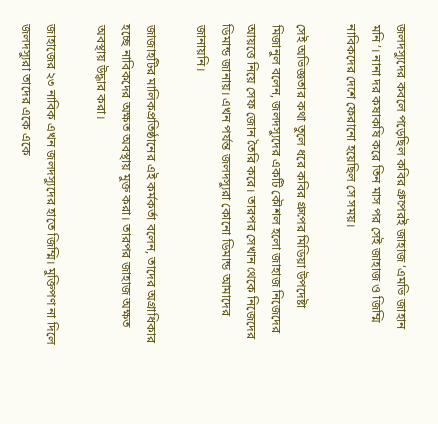জলদস্যুদের কবলে পড়েছিল কবির গ্রুপেরই জাহাজ ‘এমভি জাহান মনি’। নানা দর কষাকষি করে তিন মাস পর সেই জাহাজ ও জিম্মি নাবিকদের দেশে ফেরানো হয়েছিল সে সময়।

সেই অভিজ্ঞতার কথা তুলে ধরে কবির গ্রুপের মিডিয়া উপদেষ্টা মিজানুল বলেন, জলদস্যুদের একটি কৌশল হলো জাহাজ নিজেদের আয়ত্তে নিয়ে সেফ জোন তৈরি করে। তারপর সেখান থেকে নিজেদের ডিমান্ড জানায়। এখন পর্যন্ত জলদস্যুরা কোনো ডিমান্ড আমাদের জানায়নি।

জাজাহটির মালিকপ্রতিষ্ঠানের এই কর্মকর্তা বলেন, তাদের অগ্রাধিকার হচ্ছে নাবিকদের অক্ষত অবস্থায় মুক্ত করা। তারপর জাহাজ অক্ষত অবস্থায় উদ্ধার করা।

জাহাজের ২৩ নাবিক এখন জলদস্যুদের হাতে জিম্মি। মুক্তিপণ না দিলে জলদস্যুরা তাদের একে একে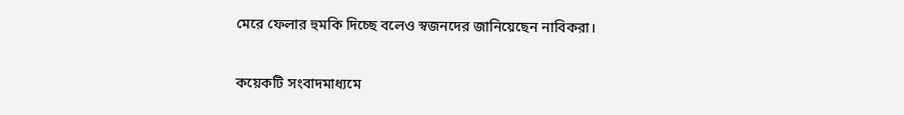মেরে ফেলার হুমকি দিচ্ছে বলেও স্বজনদের জানিয়েছেন নাবিকরা।

কয়েকটি সংবাদমাধ্যমে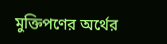মুক্তিপণের অর্থের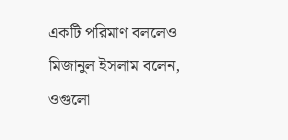একটি পরিমাণ বললেও মিজানুল ইসলাম বলেন, ওগুলো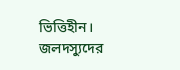ভিত্তিহীন। জলদস্যুদের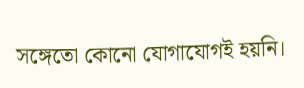সঙ্গেতো কোনো যোগাযোগই হয়নি।